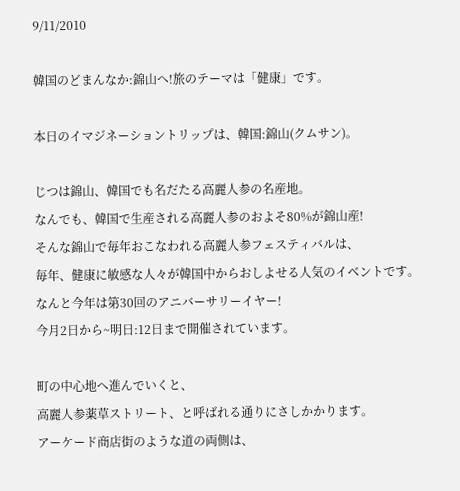9/11/2010

韓国のどまんなか:錦山へ!旅のテーマは「健康」です。

本日のイマジネーショントリップは、韓国:錦山(クムサン)。

じつは錦山、韓国でも名だたる高麗人参の名産地。
なんでも、韓国で生産される高麗人参のおよそ80%が錦山産!
そんな錦山で毎年おこなわれる高麗人参フェスティバルは、
毎年、健康に敏感な人々が韓国中からおしよせる人気のイベントです。なんと今年は第30回のアニバーサリーイヤー!
今月2日から~明日:12日まで開催されています。

町の中心地へ進んでいくと、
高麗人参薬草ストリート、と呼ばれる通りにさしかかります。
アーケード商店街のような道の両側は、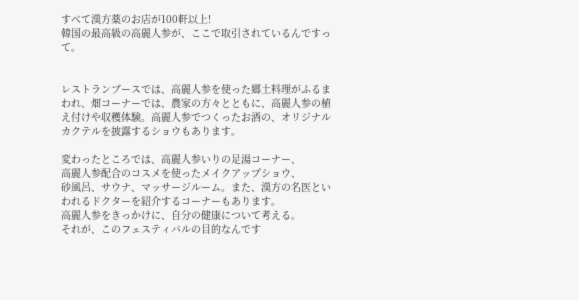すべて漢方薬のお店が100軒以上!
韓国の最高級の高麗人参が、ここで取引されているんですって。


レストランブースでは、高麗人参を使った郷土料理がふるまわれ、畑コーナーでは、農家の方々とともに、高麗人参の植え付けや収穫体験。高麗人参でつくったお酒の、オリジナルカクテルを披露するショウもあります。

変わったところでは、高麗人参いりの足湯コーナー、
高麗人参配合のコスメを使ったメイクアップショウ、
砂風呂、サウナ、マッサージルーム。また、漢方の名医といわれるドクターを紹介するコーナーもあります。
高麗人参をきっかけに、自分の健康について考える。
それが、このフェスティバルの目的なんです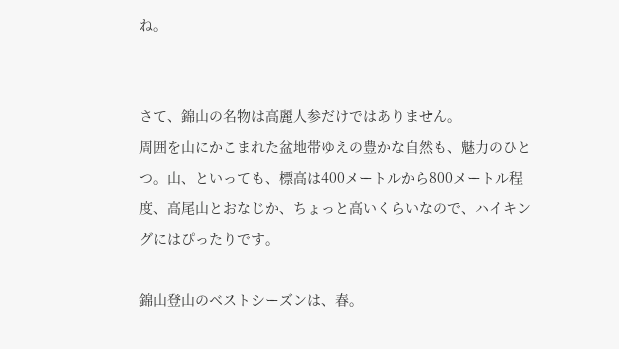ね。


さて、錦山の名物は高麗人参だけではありません。
周囲を山にかこまれた盆地帯ゆえの豊かな自然も、魅力のひとつ。山、といっても、標高は400メートルから800メートル程度、高尾山とおなじか、ちょっと高いくらいなので、ハイキングにはぴったりです。

錦山登山のベストシーズンは、春。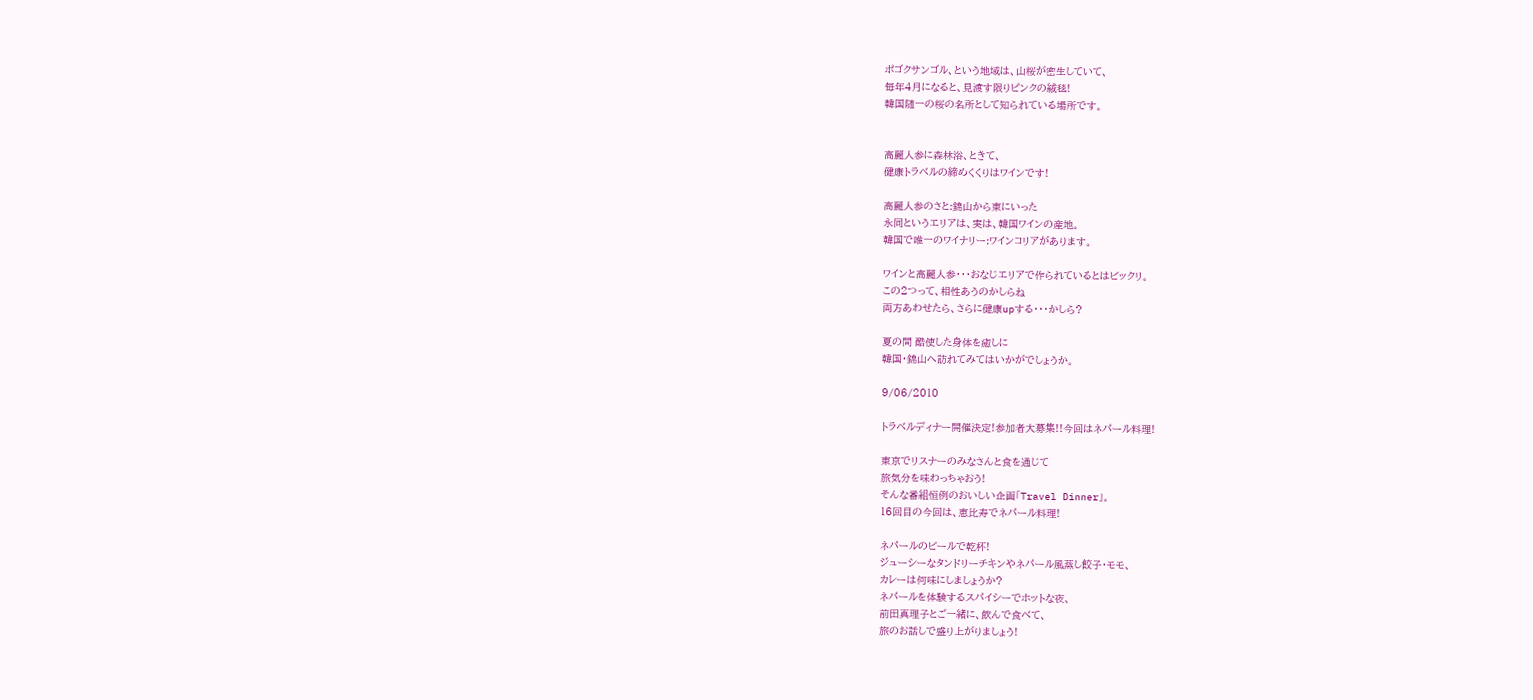ポゴクサンゴル、という地域は、山桜が密生していて、
毎年4月になると、見渡す限りピンクの絨毯!
韓国随一の桜の名所として知られている場所です。


高麗人参に森林浴、ときて、
健康トラベルの締めくくりはワインです!

高麗人参のさと:錦山から東にいった
永同というエリアは、実は、韓国ワインの産地。
韓国で唯一のワイナリー:ワインコリアがあります。

ワインと高麗人参・・・おなじエリアで作られているとはビックリ。
この2つって、相性あうのかしらね
両方あわせたら、さらに健康upする・・・かしら?

夏の間 酷使した身体を癒しに
韓国・錦山へ訪れてみてはいかがでしょうか。

9/06/2010

トラベルディナー開催決定!参加者大募集!!今回はネパール料理!

東京でリスナーのみなさんと食を通じて
旅気分を味わっちゃおう!
そんな番組恒例のおいしい企画「Travel Dinner」。
16回目の今回は、恵比寿でネパール料理!

ネパールのビールで乾杯!
ジューシーなタンドリーチキンやネパール風蒸し餃子・モモ、
カレーは何味にしましょうか?
ネパールを体験するスパイシーでホットな夜、
前田真理子とご一緒に、飲んで食べて、
旅のお話しで盛り上がりましょう!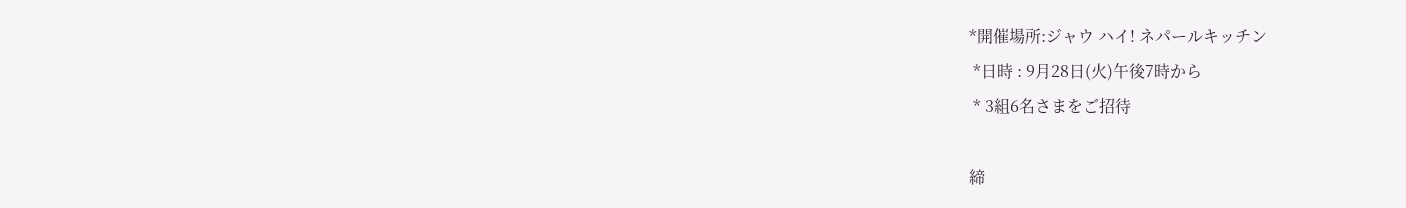*開催場所:ジャウ ハイ! ネパールキッチン
 *日時 : 9月28日(火)午後7時から
 * 3組6名さまをご招待

締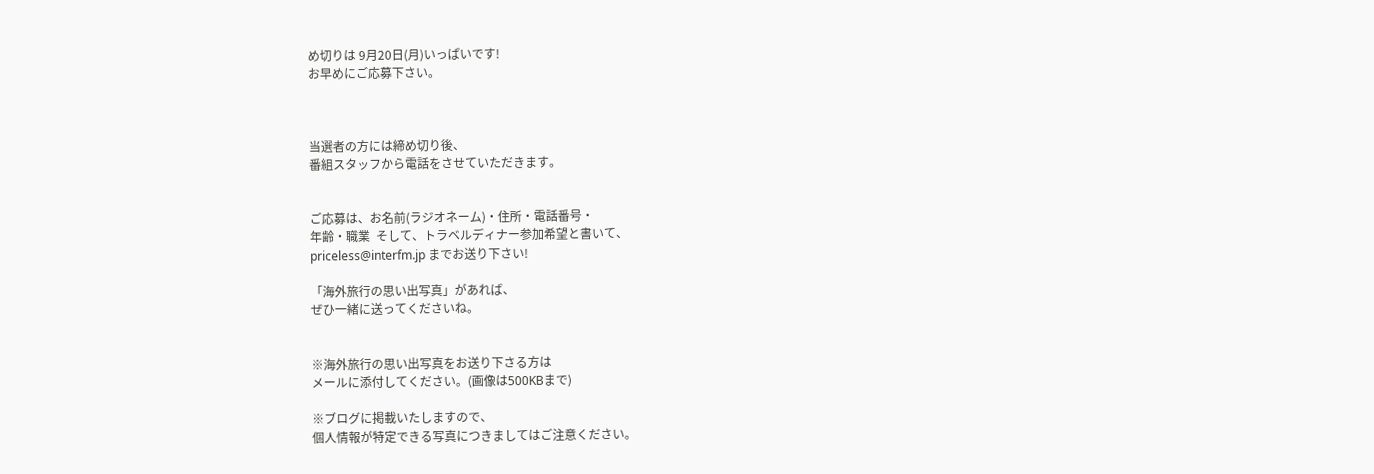め切りは 9月20日(月)いっぱいです!
お早めにご応募下さい。



当選者の方には締め切り後、
番組スタッフから電話をさせていただきます。


ご応募は、お名前(ラジオネーム)・住所・電話番号・
年齢・職業  そして、トラベルディナー参加希望と書いて、
priceless@interfm.jp までお送り下さい!

「海外旅行の思い出写真」があれば、
ぜひ一緒に送ってくださいね。


※海外旅行の思い出写真をお送り下さる方は
メールに添付してください。(画像は500KBまで)

※ブログに掲載いたしますので、
個人情報が特定できる写真につきましてはご注意ください。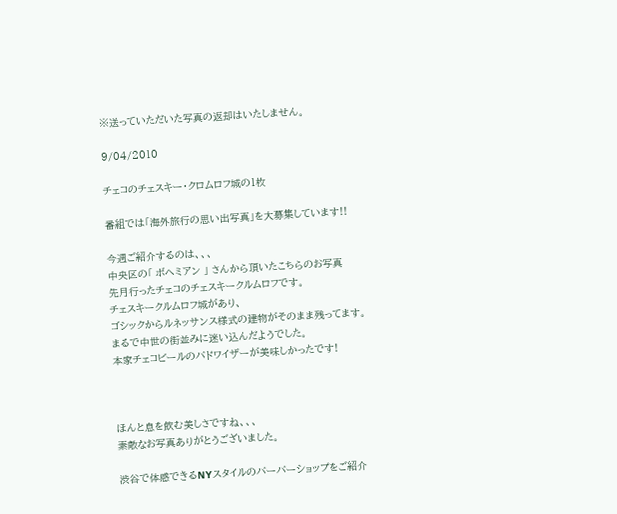※送っていただいた写真の返却はいたしません。

9/04/2010

チェコのチェスキー・クロムロフ城の1枚

番組では「海外旅行の思い出写真」を大募集しています!!

今週ご紹介するのは、、、
中央区の「 ボヘミアン 」 さんから頂いたこちらのお写真
先月行ったチェコのチェスキークルムロフです。
チェスキークルムロフ城があり、
ゴシックからルネッサンス様式の建物がそのまま残ってます。
まるで中世の街並みに迷い込んだようでした。
本家チェコビールのバドワイザーが美味しかったです!



ほんと息を飲む美しさですね、、、
素敵なお写真ありがとうございました。

渋谷で体感できるNYスタイルのバーバーショップをご紹介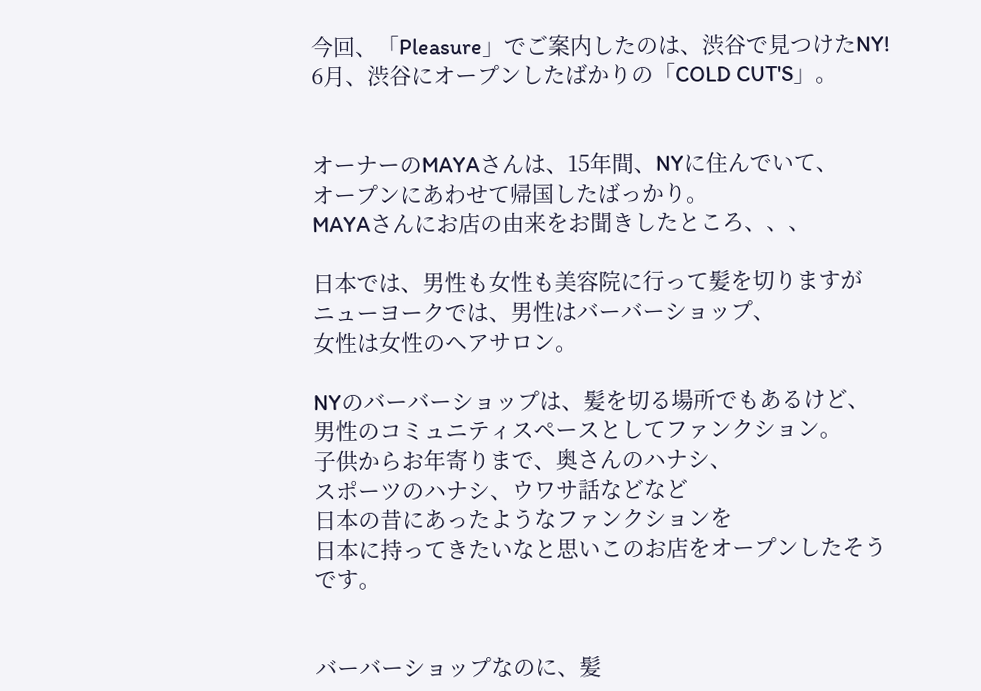今回、「Pleasure」でご案内したのは、渋谷で見つけたNY!
6月、渋谷にオープンしたばかりの「COLD CUT'S」。


オーナーのMAYAさんは、15年間、NYに住んでいて、
オープンにあわせて帰国したばっかり。
MAYAさんにお店の由来をお聞きしたところ、、、

日本では、男性も女性も美容院に行って髪を切りますが
ニューヨークでは、男性はバーバーショップ、
女性は女性のヘアサロン。

NYのバーバーショップは、髪を切る場所でもあるけど、
男性のコミュニティスペースとしてファンクション。
子供からお年寄りまで、奥さんのハナシ、
スポーツのハナシ、ウワサ話などなど
日本の昔にあったようなファンクションを
日本に持ってきたいなと思いこのお店をオープンしたそうです。


バーバーショップなのに、髪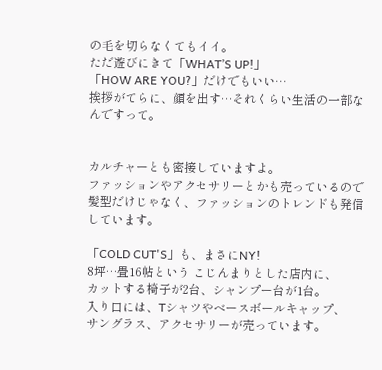の毛を切らなくてもイイ。
ただ遊びにきて「WHAT’S UP!」
「HOW ARE YOU?」だけでもいい…
挨拶がてらに、顔を出す…それくらい生活の一部なんですって。


カルチャーとも密接していますよ。
ファッションやアクセサリーとかも売っているので
髪型だけじゃなく、ファッションのトレンドも発信しています。

「COLD CUT'S」も、まさにNY!
8坪…畳16帖という こじんまりとした店内に、
カットする椅子が2台、シャンプー台が1台。
入り口には、Tシャツやベースボールキャップ、
サングラス、アクセサリーが売っています。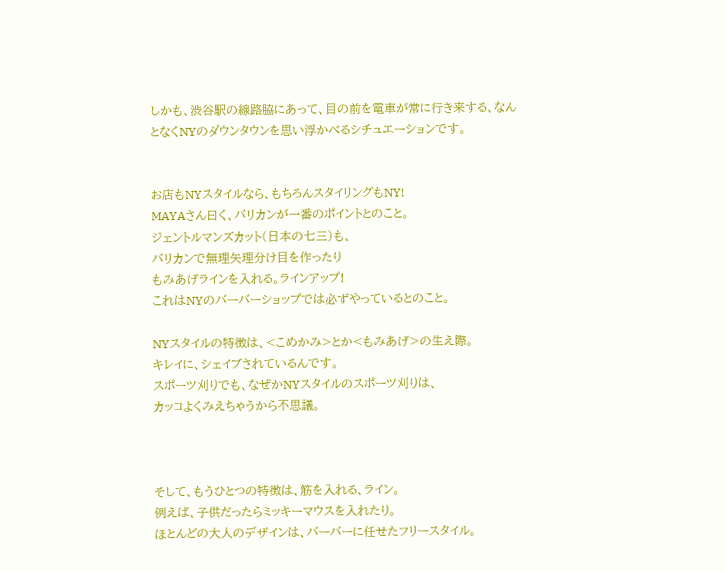しかも、渋谷駅の線路脇にあって、目の前を電車が常に行き来する、なんとなくNYのダウンタウンを思い浮かべるシチュエーションです。


お店もNYスタイルなら、もちろんスタイリングもNY!
MAYAさん曰く、バリカンが一番のポイントとのこと。
ジェントルマンズカット(日本の七三)も、
バリカンで無理矢理分け目を作ったり
もみあげラインを入れる。ラインアップ!
これはNYのバーバーショップでは必ずやっているとのこと。

NYスタイルの特徴は、<こめかみ>とか<もみあげ>の生え際。
キレイに、シェイブされているんです。
スポーツ刈りでも、なぜかNYスタイルのスポーツ刈りは、
カッコよくみえちゃうから不思議。



そして、もうひとつの特徴は、筋を入れる、ライン。
例えば、子供だったらミッキーマウスを入れたり。
ほとんどの大人のデザインは、バーバーに任せたフリースタイル。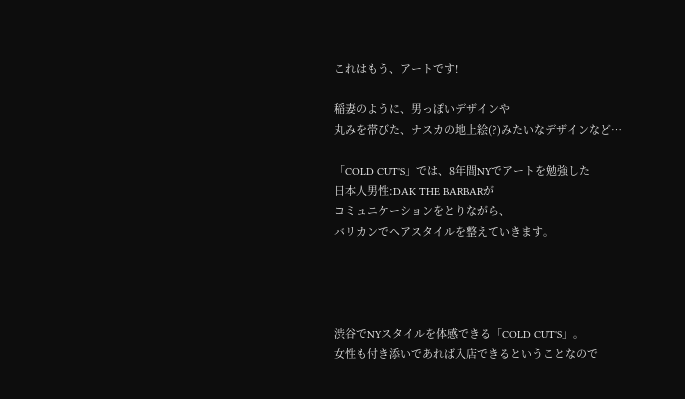これはもう、アートです!

稲妻のように、男っぽいデザインや
丸みを帯びた、ナスカの地上絵(?)みたいなデザインなど…

「COLD CUT'S」では、8年間NYでアートを勉強した
日本人男性:DAK THE BARBARが
コミュニケーションをとりながら、
バリカンでヘアスタイルを整えていきます。




渋谷でNYスタイルを体感できる「COLD CUT'S」。
女性も付き添いであれば入店できるということなので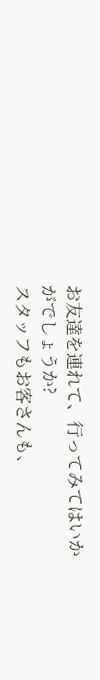お友達を連れて、行ってみてはいかがでしょうか?
スタッフもお客さんも、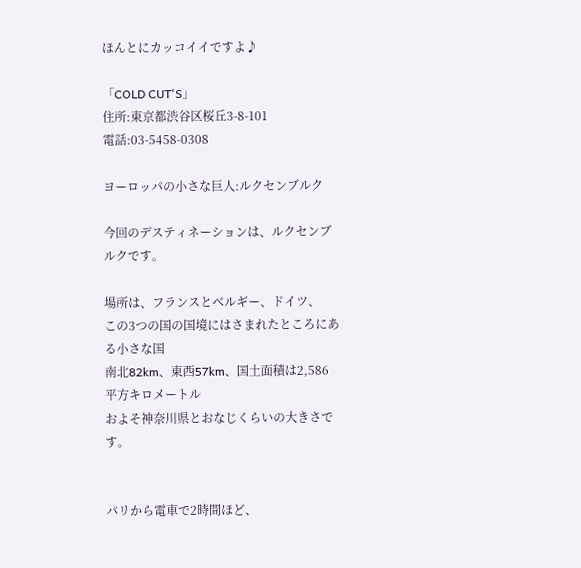ほんとにカッコイイですよ♪

「COLD CUT'S」
住所:東京都渋谷区桜丘3-8-101
電話:03-5458-0308

ヨーロッパの小さな巨人:ルクセンブルク

今回のデスティネーションは、ルクセンブルクです。

場所は、フランスとベルギー、ドイツ、
この3つの国の国境にはさまれたところにある小さな国
南北82km、東西57km、国土面積は2,586平方キロメートル
およそ神奈川県とおなじくらいの大きさです。


パリから電車で2時間ほど、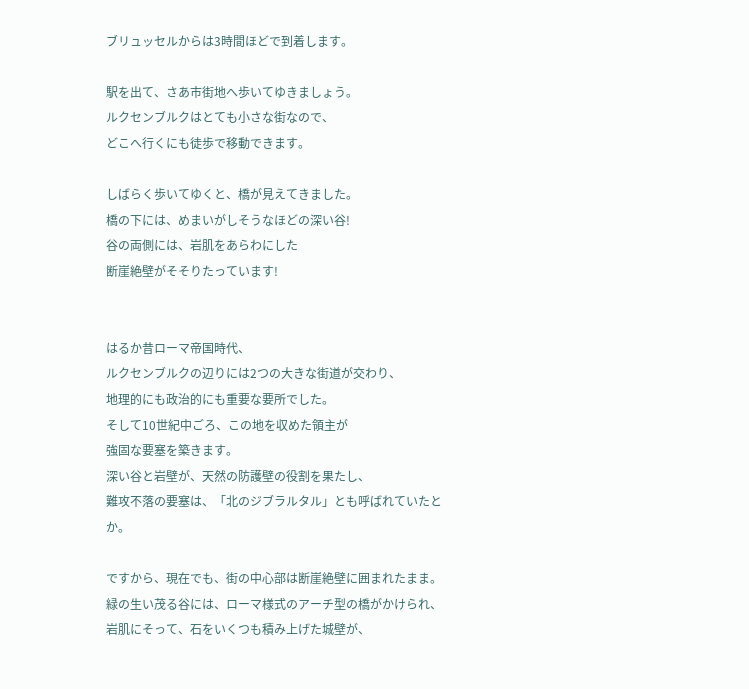ブリュッセルからは3時間ほどで到着します。

駅を出て、さあ市街地へ歩いてゆきましょう。
ルクセンブルクはとても小さな街なので、
どこへ行くにも徒歩で移動できます。

しばらく歩いてゆくと、橋が見えてきました。
橋の下には、めまいがしそうなほどの深い谷!
谷の両側には、岩肌をあらわにした
断崖絶壁がそそりたっています!


はるか昔ローマ帝国時代、
ルクセンブルクの辺りには2つの大きな街道が交わり、
地理的にも政治的にも重要な要所でした。
そして10世紀中ごろ、この地を収めた領主が
強固な要塞を築きます。
深い谷と岩壁が、天然の防護壁の役割を果たし、
難攻不落の要塞は、「北のジブラルタル」とも呼ばれていたとか。

ですから、現在でも、街の中心部は断崖絶壁に囲まれたまま。
緑の生い茂る谷には、ローマ様式のアーチ型の橋がかけられ、
岩肌にそって、石をいくつも積み上げた城壁が、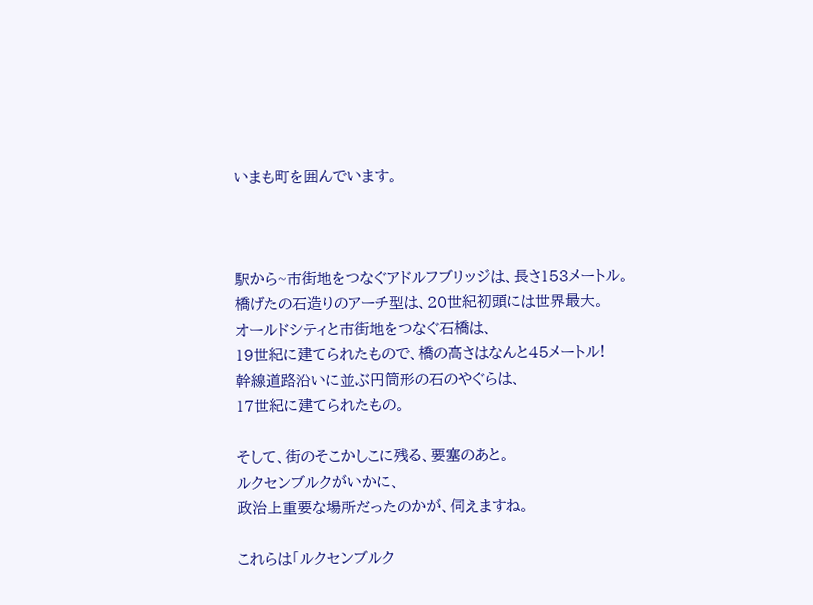いまも町を囲んでいます。



駅から~市街地をつなぐアドルフブリッジは、長さ153メートル。
橋げたの石造りのアーチ型は、20世紀初頭には世界最大。
オールドシティと市街地をつなぐ石橋は、
19世紀に建てられたもので、橋の高さはなんと45メートル!
幹線道路沿いに並ぶ円筒形の石のやぐらは、
17世紀に建てられたもの。

そして、街のそこかしこに残る、要塞のあと。
ルクセンブルクがいかに、
政治上重要な場所だったのかが、伺えますね。

これらは「ルクセンブルク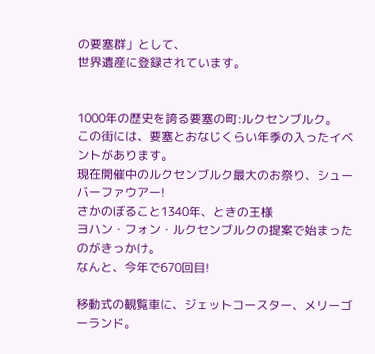の要塞群」として、
世界遺産に登録されています。


1000年の歴史を誇る要塞の町:ルクセンブルク。
この街には、要塞とおなじくらい年季の入ったイベントがあります。
現在開催中のルクセンブルク最大のお祭り、シューバーファウアー!
さかのぼること1340年、ときの王様
ヨハン・フォン・ルクセンブルクの提案で始まったのがきっかけ。
なんと、今年で670回目!

移動式の観覧車に、ジェットコースター、メリーゴーランド。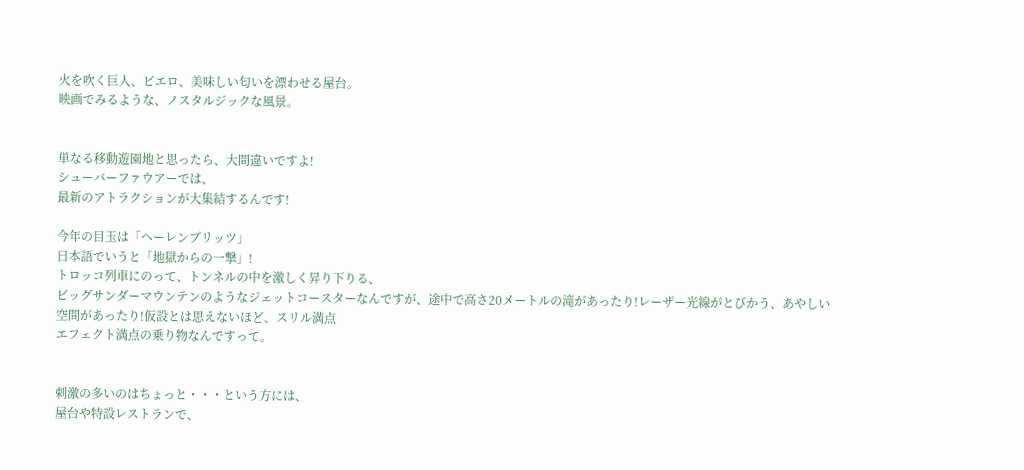火を吹く巨人、ピエロ、美味しい匂いを漂わせる屋台。
映画でみるような、ノスタルジックな風景。


単なる移動遊園地と思ったら、大間違いですよ!
シューバーファウアーでは、
最新のアトラクションが大集結するんです!

今年の目玉は「ヘーレンブリッツ」
日本語でいうと「地獄からの一撃」!
トロッコ列車にのって、トンネルの中を激しく昇り下りる、
ビッグサンダーマウンテンのようなジェットコースターなんですが、途中で高さ20メートルの滝があったり!レーザー光線がとびかう、あやしい空間があったり!仮設とは思えないほど、スリル満点
エフェクト満点の乗り物なんですって。


刺激の多いのはちょっと・・・という方には、
屋台や特設レストランで、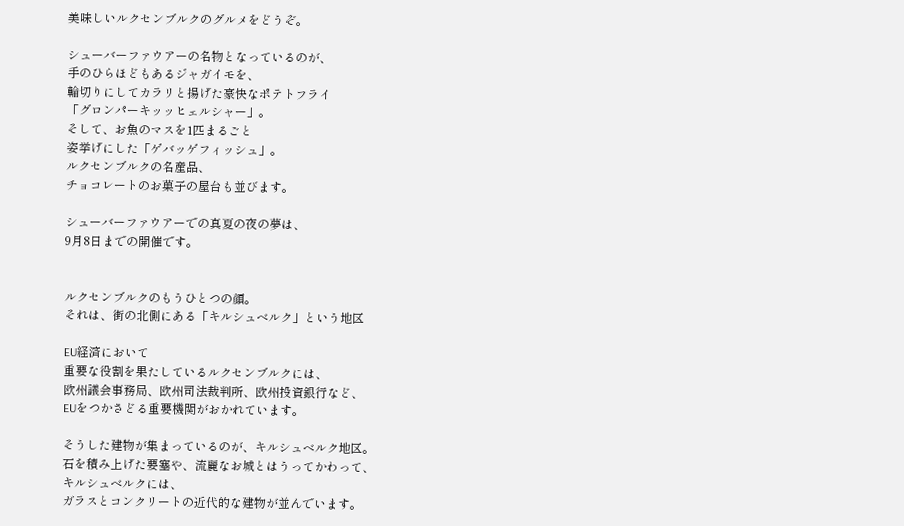美味しいルクセンブルクのグルメをどうぞ。

シューバーファウアーの名物となっているのが、
手のひらほどもあるジャガイモを、
輪切りにしてカラリと揚げた豪快なポテトフライ
「グロンパーキッッヒェルシャー」。
そして、お魚のマスを1匹まるごと
姿挙げにした「ゲバッゲフィッシュ」。
ルクセンブルクの名産品、
チョコレートのお菓子の屋台も並びます。

シューバーファウアーでの真夏の夜の夢は、
9月8日までの開催です。


ルクセンブルクのもうひとつの顔。
それは、街の北側にある「キルシュベルク」という地区

EU経済において
重要な役割を果たしているルクセンブルクには、
欧州議会事務局、欧州司法裁判所、欧州投資銀行など、
EUをつかさどる重要機関がおかれています。

そうした建物が集まっているのが、キルシュベルク地区。
石を積み上げた要塞や、流麗なお城とはうってかわって、
キルシュベルクには、
ガラスとコンクリートの近代的な建物が並んでいます。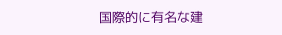国際的に有名な建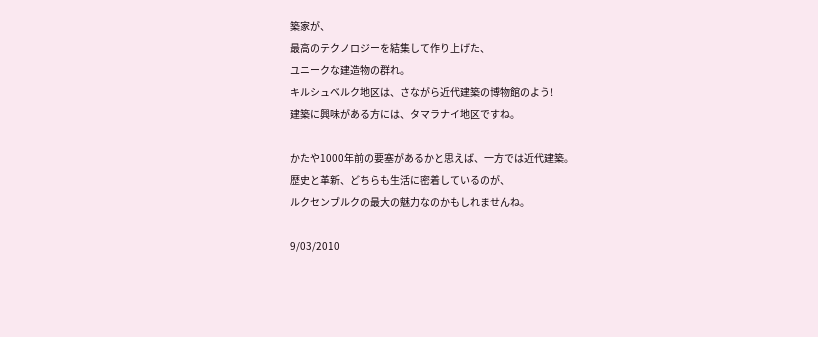築家が、
最高のテクノロジーを結集して作り上げた、
ユニークな建造物の群れ。
キルシュベルク地区は、さながら近代建築の博物館のよう!
建築に興味がある方には、タマラナイ地区ですね。

かたや1000年前の要塞があるかと思えば、一方では近代建築。
歴史と革新、どちらも生活に密着しているのが、
ルクセンブルクの最大の魅力なのかもしれませんね。

9/03/2010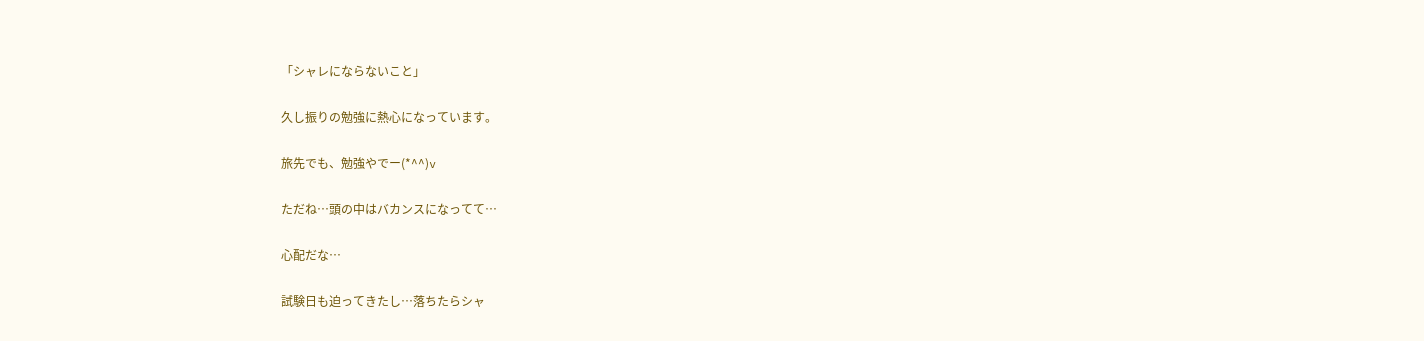「シャレにならないこと」

久し振りの勉強に熱心になっています。

旅先でも、勉強やでー(*^^)v

ただね…頭の中はバカンスになってて…

心配だな…

試験日も迫ってきたし…落ちたらシャ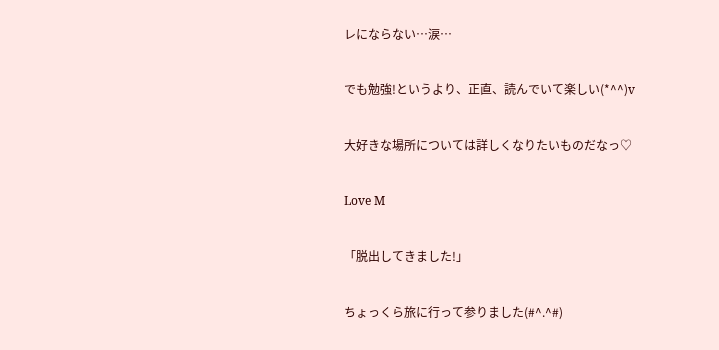レにならない…涙…

でも勉強!というより、正直、読んでいて楽しい(*^^)v

大好きな場所については詳しくなりたいものだなっ♡

Love M

「脱出してきました!」

ちょっくら旅に行って参りました(#^.^#)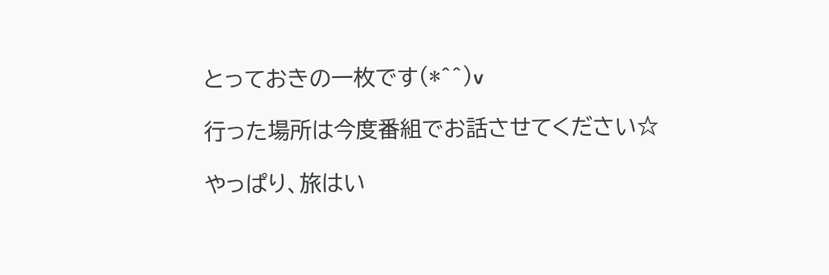とっておきの一枚です(*^^)v

行った場所は今度番組でお話させてください☆

やっぱり、旅はい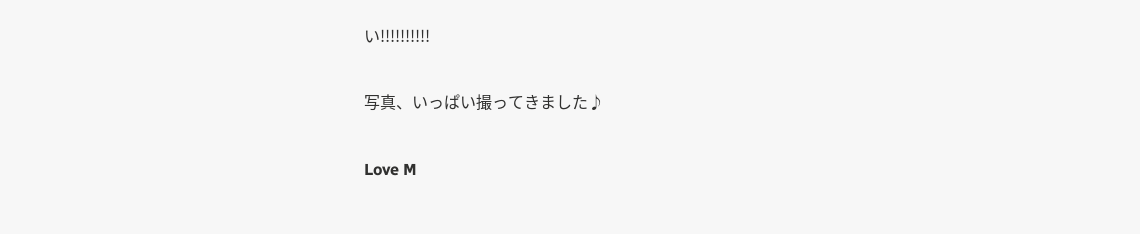い!!!!!!!!!!

写真、いっぱい撮ってきました♪

Love M